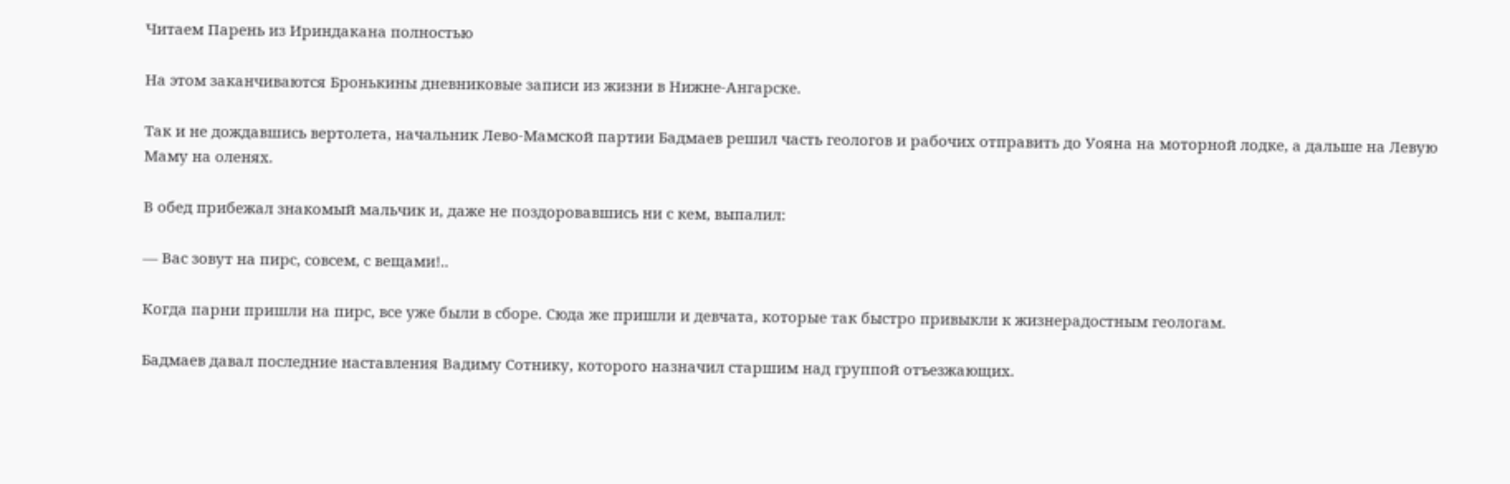Читаем Парень из Ириндакана полностью

На этом заканчиваются Бронькины дневниковые записи из жизни в Нижне-Ангарске.

Так и не дождавшись вертолета, начальник Лево-Мамской партии Бадмаев решил часть геологов и рабочих отправить до Уояна на моторной лодке, а дальше на Левую Маму на оленях.

В обед прибежал знакомый мальчик и, даже не поздоровавшись ни с кем, выпалил:

— Вас зовут на пирс, совсем, с вещами!..

Когда парни пришли на пирс, все уже были в сборе. Сюда же пришли и девчата, которые так быстро привыкли к жизнерадостным геологам.

Бадмаев давал последние наставления Вадиму Сотнику, которого назначил старшим над группой отъезжающих.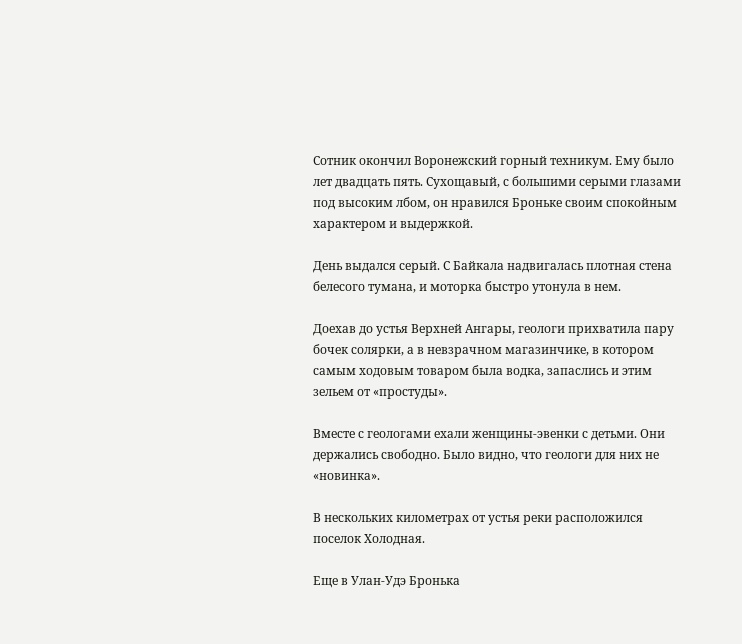Сотник окончил Воронежский горный техникум. Ему было лет двадцать пять. Сухощавый, с большими серыми глазами под высоким лбом, он нравился Броньке своим спокойным характером и выдержкой.

День выдался серый. С Байкала надвигалась плотная стена белесого тумана, и моторка быстро утонула в нем.

Доехав до устья Верхней Ангары, геологи прихватила пару бочек солярки, а в невзрачном магазинчике, в котором самым ходовым товаром была водка, запаслись и этим зельем от «простуды».

Вместе с геологами ехали женщины-эвенки с детьми. Они держались свободно. Было видно, что геологи для них не «новинка».

В нескольких километрах от устья реки расположился поселок Холодная.

Еще в Улан-Удэ Бронька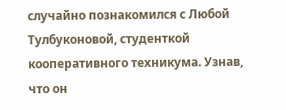случайно познакомился с Любой Тулбуконовой, студенткой кооперативного техникума. Узнав, что он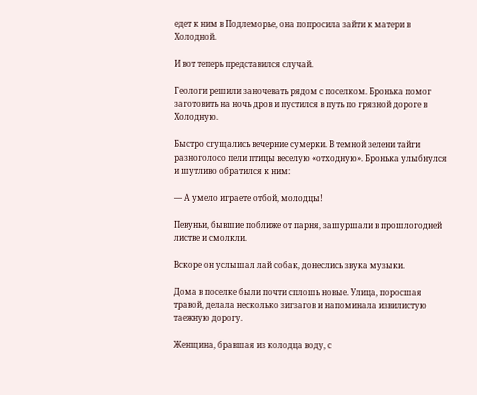едет к ним в Подлеморье, она попросила зайти к матери в Холодной.

И вот теперь представился случай.

Геологи решили заночевать рядом с поселком. Бронька помог заготовить на ночь дров и пустился в путь по грязной дороге в Холодную.

Быстро сгущались вечерние сумерки. В темной зелени тайги разноголосо пели птицы веселую «отходную». Бронька улыбнулся и шутливо обратился к ним:

— А умело играете отбой, молодцы!

Певуньи, бывшие поближе от парня, зашуршали в прошлогодней листве и смолкли.

Вскоре он услышал лай собак, донеслись звука музыки.

Дома в поселке были почти сплошь новые. Улица, поросшая травой, делала несколько зигзагов и напоминала извилистую таежную дорогу.

Женщина, бравшая из колодца воду, с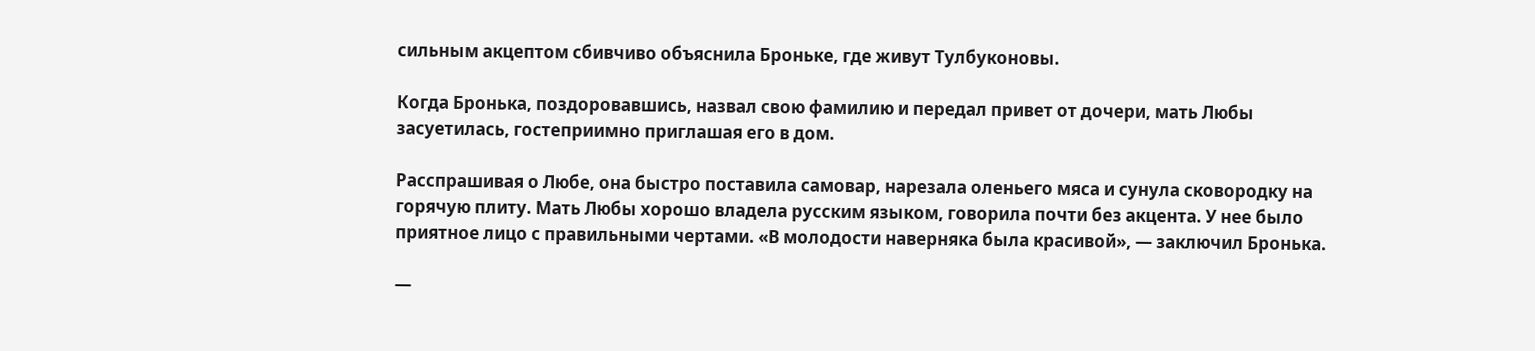сильным акцептом сбивчиво объяснила Броньке, где живут Тулбуконовы.

Когда Бронька, поздоровавшись, назвал свою фамилию и передал привет от дочери, мать Любы засуетилась, гостеприимно приглашая его в дом.

Расспрашивая о Любе, она быстро поставила самовар, нарезала оленьего мяса и сунула сковородку на горячую плиту. Мать Любы хорошо владела русским языком, говорила почти без акцента. У нее было приятное лицо с правильными чертами. «В молодости наверняка была красивой», — заключил Бронька.

—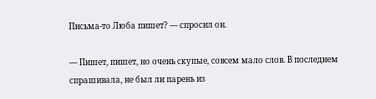Письма-то Люба пишет? — спросил он.

— Пишет, пишет, но очень скупые, совсем мало слов. В последнем спрашивала, не был ли парень из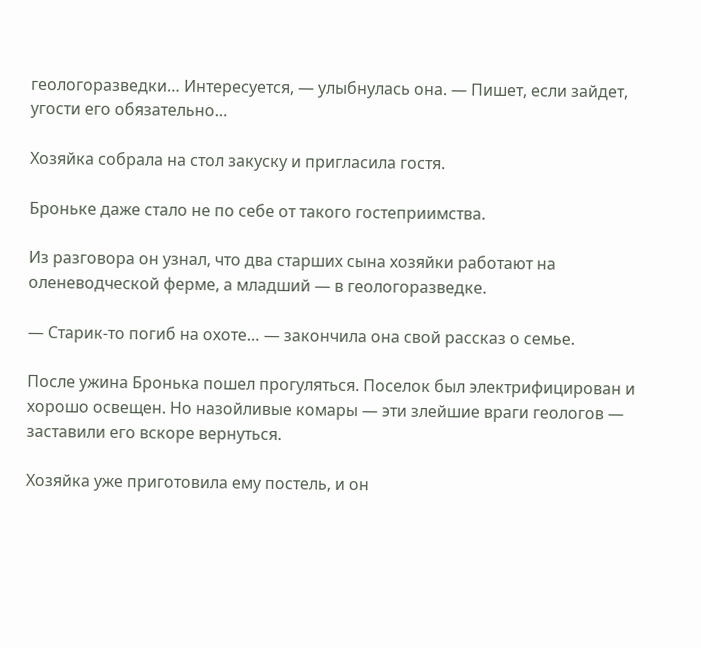геологоразведки… Интересуется, — улыбнулась она. — Пишет, если зайдет, угости его обязательно…

Хозяйка собрала на стол закуску и пригласила гостя.

Броньке даже стало не по себе от такого гостеприимства.

Из разговора он узнал, что два старших сына хозяйки работают на оленеводческой ферме, а младший — в геологоразведке.

— Старик-то погиб на охоте… — закончила она свой рассказ о семье.

После ужина Бронька пошел прогуляться. Поселок был электрифицирован и хорошо освещен. Но назойливые комары — эти злейшие враги геологов — заставили его вскоре вернуться.

Хозяйка уже приготовила ему постель, и он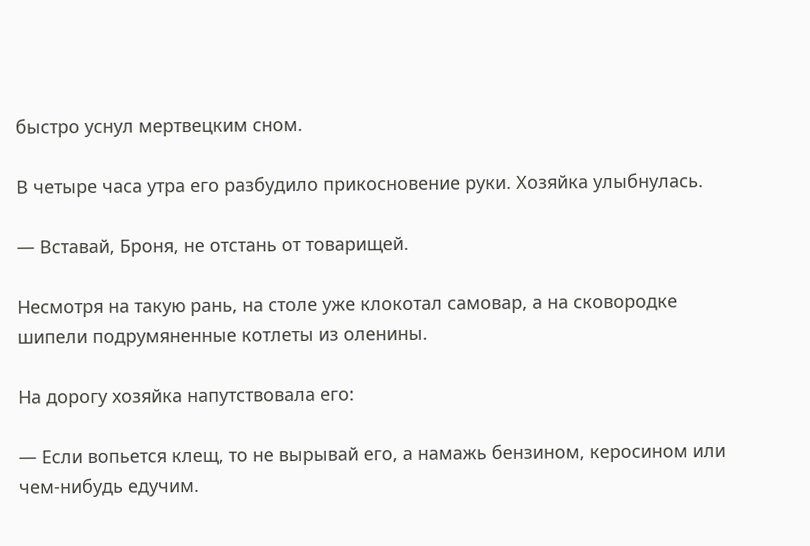быстро уснул мертвецким сном.

В четыре часа утра его разбудило прикосновение руки. Хозяйка улыбнулась.

— Вставай, Броня, не отстань от товарищей.

Несмотря на такую рань, на столе уже клокотал самовар, а на сковородке шипели подрумяненные котлеты из оленины.

На дорогу хозяйка напутствовала его:

— Если вопьется клещ, то не вырывай его, а намажь бензином, керосином или чем-нибудь едучим.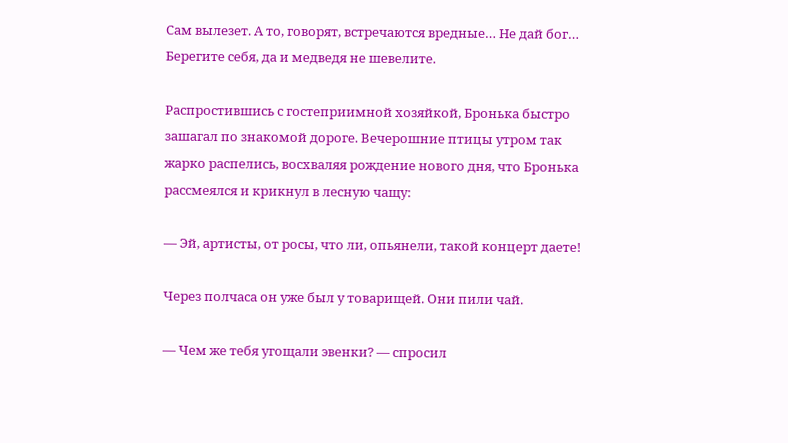Сам вылезет. А то, говорят, встречаются вредные… Не дай бог… Берегите себя, да и медведя не шевелите.

Распростившись с гостеприимной хозяйкой, Бронька быстро зашагал по знакомой дороге. Вечерошние птицы утром так жарко распелись, восхваляя рождение нового дня, что Бронька рассмеялся и крикнул в лесную чащу:

— Эй, артисты, от росы, что ли, опьянели, такой концерт даете!

Через полчаса он уже был у товарищей. Они пили чай.

— Чем же тебя угощали эвенки? — спросил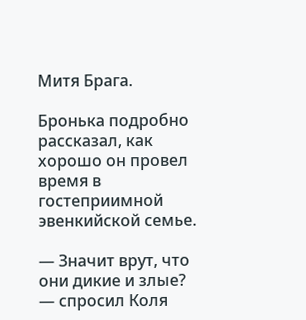Митя Брага.

Бронька подробно рассказал, как хорошо он провел время в гостеприимной эвенкийской семье.

— Значит врут, что они дикие и злые? — спросил Коля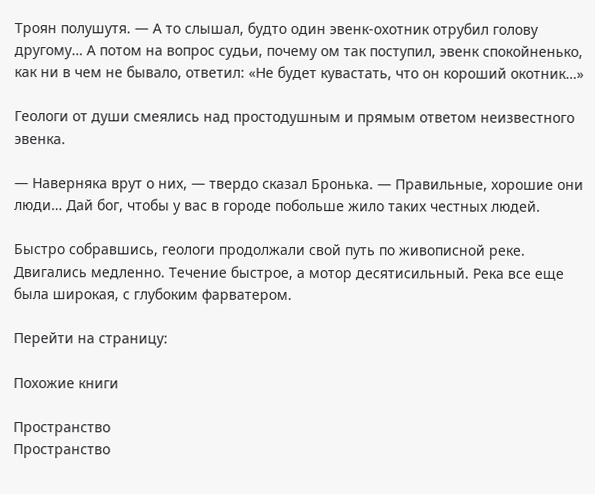Троян полушутя. — А то слышал, будто один эвенк-охотник отрубил голову другому… А потом на вопрос судьи, почему ом так поступил, эвенк спокойненько, как ни в чем не бывало, ответил: «Не будет кувастать, что он короший окотник…»

Геологи от души смеялись над простодушным и прямым ответом неизвестного эвенка.

— Наверняка врут о них, — твердо сказал Бронька. — Правильные, хорошие они люди… Дай бог, чтобы у вас в городе побольше жило таких честных людей.

Быстро собравшись, геологи продолжали свой путь по живописной реке. Двигались медленно. Течение быстрое, а мотор десятисильный. Река все еще была широкая, с глубоким фарватером.

Перейти на страницу:

Похожие книги

Пространство
Пространство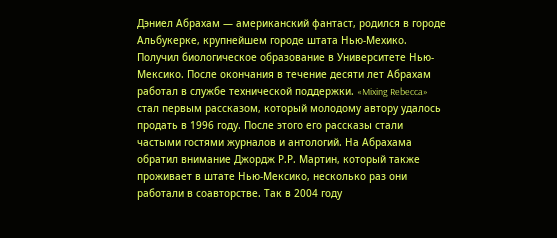Дэниел Абрахам — американский фантаст, родился в городе Альбукерке, крупнейшем городе штата Нью-Мехико. Получил биологическое образование в Университете Нью-Мексико. После окончания в течение десяти лет Абрахам работал в службе технической поддержки. «Mixing Rebecca» стал первым рассказом, который молодому автору удалось продать в 1996 году. После этого его рассказы стали частыми гостями журналов и антологий. На Абрахама обратил внимание Джордж Р.Р. Мартин, который также проживает в штате Нью-Мексико, несколько раз они работали в соавторстве. Так в 2004 году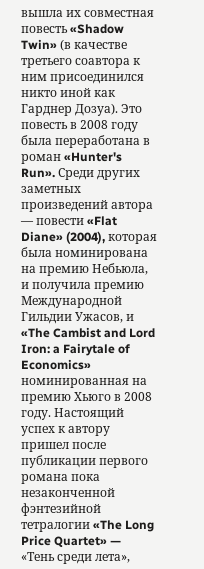вышла их совместная повесть «Shadow Twin» (в качестве третьего соавтора к ним присоединился никто иной как Гарднер Дозуа). Это повесть в 2008 году была переработана в роман «Hunter's Run». Среди других заметных произведений автора — повести «Flat Diane» (2004), которая была номинирована на премию Небьюла, и получила премию Международной Гильдии Ужасов, и «The Cambist and Lord Iron: a Fairytale of Economics» номинированная на премию Хьюго в 2008 году. Настоящий успех к автору пришел после публикации первого романа пока незаконченной фэнтезийной тетралогии «The Long Price Quartet» — «Тень среди лета»,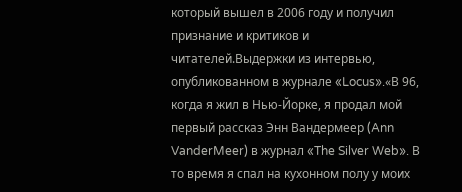который вышел в 2006 году и получил признание и критиков и читателей.Выдержки из интервью, опубликованном в журнале «Locus».«В 96, когда я жил в Нью-Йорке, я продал мой первый рассказ Энн Вандермеер (Ann VanderMeer) в журнал «The Silver Web». В то время я спал на кухонном полу у моих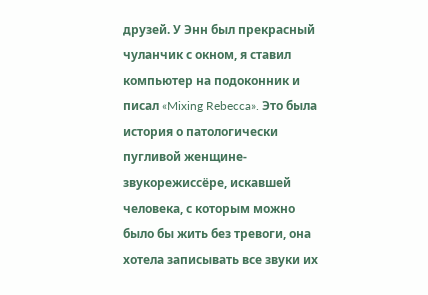друзей. У Энн был прекрасный чуланчик с окном, я ставил компьютер на подоконник и писал «Mixing Rebecca». Это была история о патологически пугливой женщине-звукорежиссёре, искавшей человека, с которым можно было бы жить без тревоги, она хотела записывать все звуки их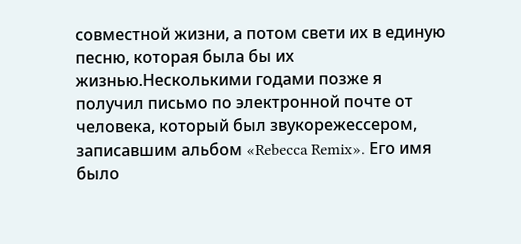совместной жизни, а потом свети их в единую песню, которая была бы их жизнью.Несколькими годами позже я получил письмо по электронной почте от человека, который был звукорежессером, записавшим альбом «Rebecca Remix». Его имя было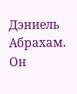Дэниель Абрахам. Он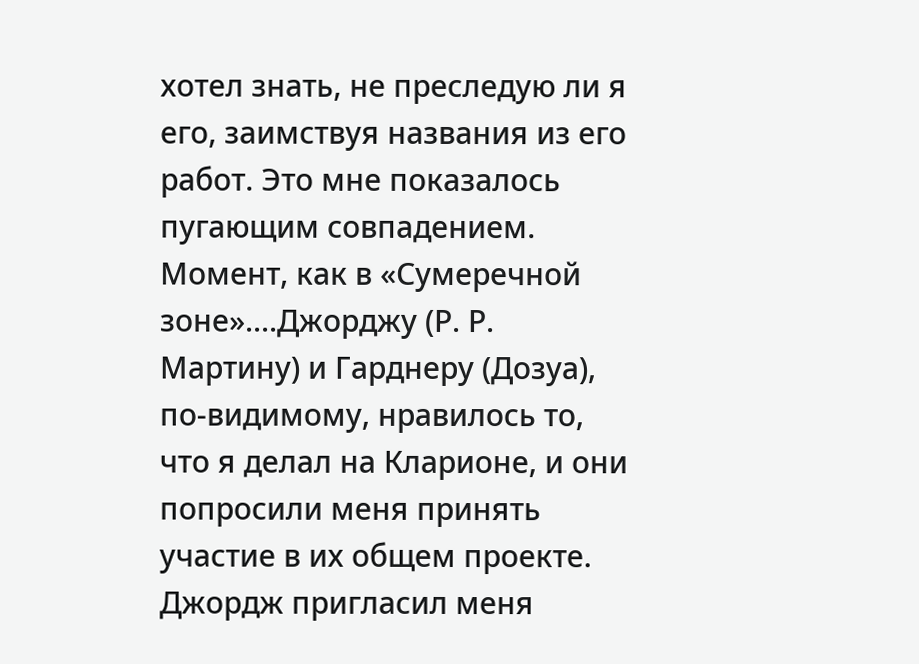хотел знать, не преследую ли я его, заимствуя названия из его работ. Это мне показалось пугающим совпадением. Момент, как в «Сумеречной зоне»....Джорджу (Р. Р. Мартину) и Гарднеру (Дозуа), по-видимому, нравилось то, что я делал на Кларионе, и они попросили меня принять участие в их общем проекте. Джордж пригласил меня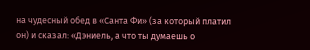на чудесный обед в «Санта Фи» (за который платил он) и сказал: «Дэниель, а что ты думаешь о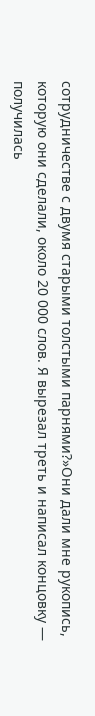сотрудничестве с двумя старыми толстыми парнями?»Они дали мне рукопись, которую они сделали, около 20 000 слов. Я вырезал треть и написал концовку — получилась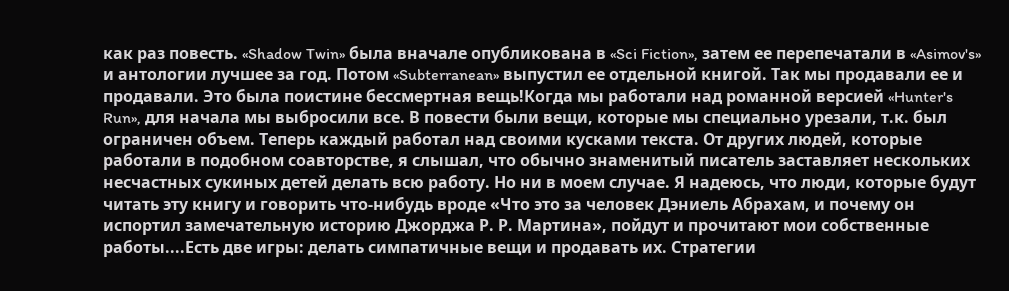как раз повесть. «Shadow Twin» была вначале опубликована в «Sci Fiction», затем ее перепечатали в «Asimov's» и антологии лучшее за год. Потом «Subterranean» выпустил ее отдельной книгой. Так мы продавали ее и продавали. Это была поистине бессмертная вещь!Когда мы работали над романной версией «Hunter's Run», для начала мы выбросили все. В повести были вещи, которые мы специально урезали, т.к. был ограничен объем. Теперь каждый работал над своими кусками текста. От других людей, которые работали в подобном соавторстве, я слышал, что обычно знаменитый писатель заставляет нескольких несчастных сукиных детей делать всю работу. Но ни в моем случае. Я надеюсь, что люди, которые будут читать эту книгу и говорить что-нибудь вроде «Что это за человек Дэниель Абрахам, и почему он испортил замечательную историю Джорджа Р. Р. Мартина», пойдут и прочитают мои собственные работы....Есть две игры: делать симпатичные вещи и продавать их. Стратегии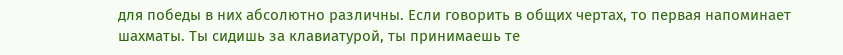для победы в них абсолютно различны. Если говорить в общих чертах, то первая напоминает шахматы. Ты сидишь за клавиатурой, ты принимаешь те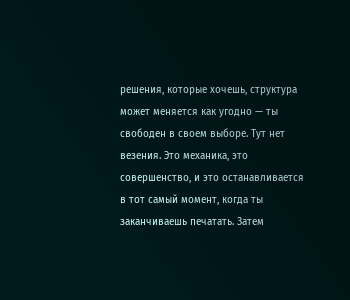решения, которые хочешь, структура может меняется как угодно — ты свободен в своем выборе. Тут нет везения. Это механика, это совершенство, и это останавливается в тот самый момент, когда ты заканчиваешь печатать. Затем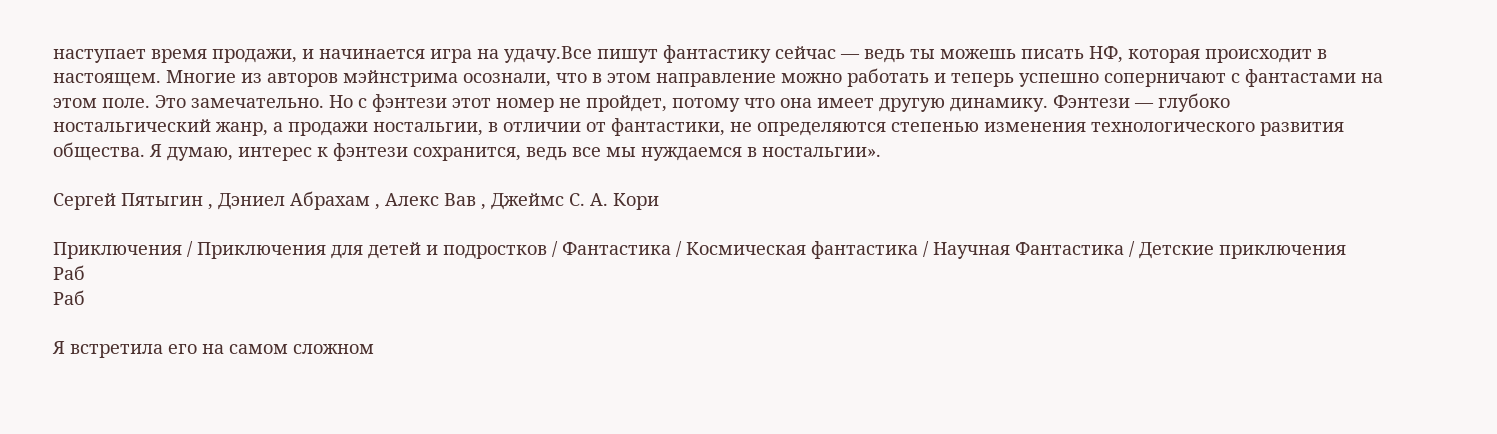наступает время продажи, и начинается игра на удачу.Все пишут фантастику сейчас — ведь ты можешь писать НФ, которая происходит в настоящем. Многие из авторов мэйнстрима осознали, что в этом направление можно работать и теперь успешно соперничают с фантастами на этом поле. Это замечательно. Но с фэнтези этот номер не пройдет, потому что она имеет другую динамику. Фэнтези — глубоко ностальгический жанр, а продажи ностальгии, в отличии от фантастики, не определяются степенью изменения технологического развития общества. Я думаю, интерес к фэнтези сохранится, ведь все мы нуждаемся в ностальгии».

Сергей Пятыгин , Дэниел Абрахам , Алекс Вав , Джеймс С. А. Кори

Приключения / Приключения для детей и подростков / Фантастика / Космическая фантастика / Научная Фантастика / Детские приключения
Раб
Раб

Я встретила его на самом сложном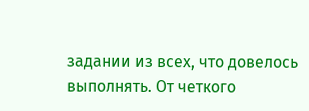задании из всех, что довелось выполнять. От четкого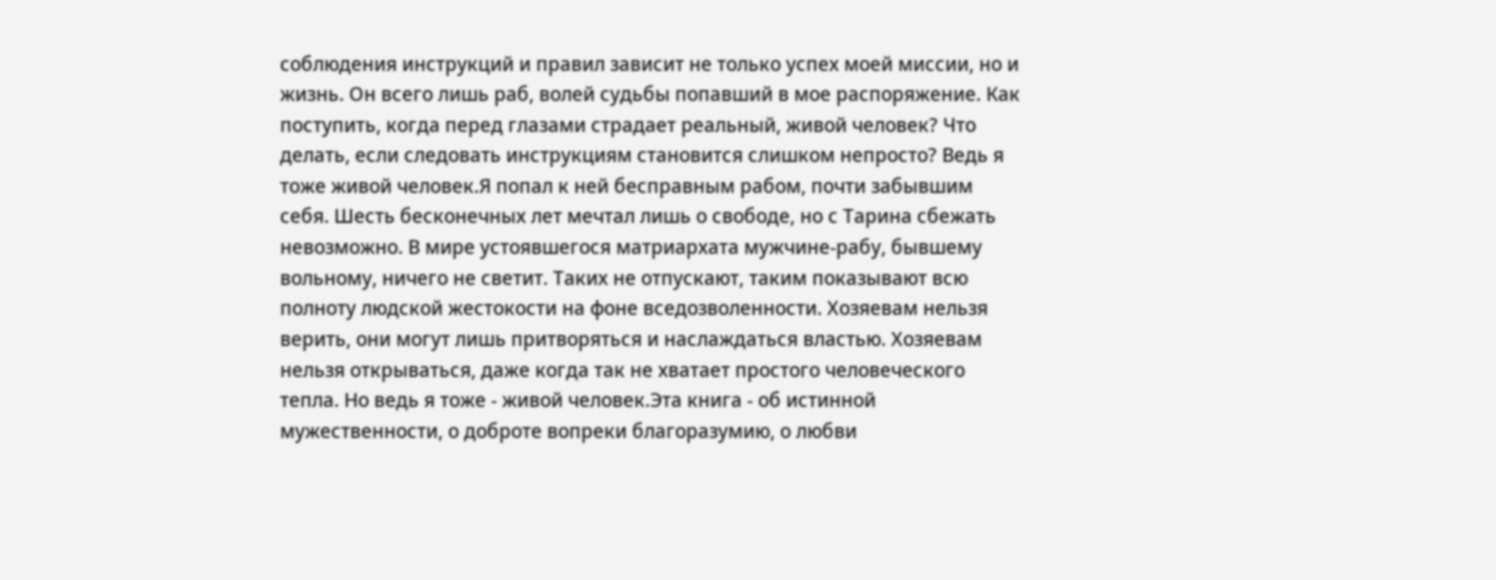соблюдения инструкций и правил зависит не только успех моей миссии, но и жизнь. Он всего лишь раб, волей судьбы попавший в мое распоряжение. Как поступить, когда перед глазами страдает реальный, живой человек? Что делать, если следовать инструкциям становится слишком непросто? Ведь я тоже живой человек.Я попал к ней бесправным рабом, почти забывшим себя. Шесть бесконечных лет мечтал лишь о свободе, но с Тарина сбежать невозможно. В мире устоявшегося матриархата мужчине-рабу, бывшему вольному, ничего не светит. Таких не отпускают, таким показывают всю полноту людской жестокости на фоне вседозволенности. Хозяевам нельзя верить, они могут лишь притворяться и наслаждаться властью. Хозяевам нельзя открываться, даже когда так не хватает простого человеческого тепла. Но ведь я тоже - живой человек.Эта книга - об истинной мужественности, о доброте вопреки благоразумию, о любви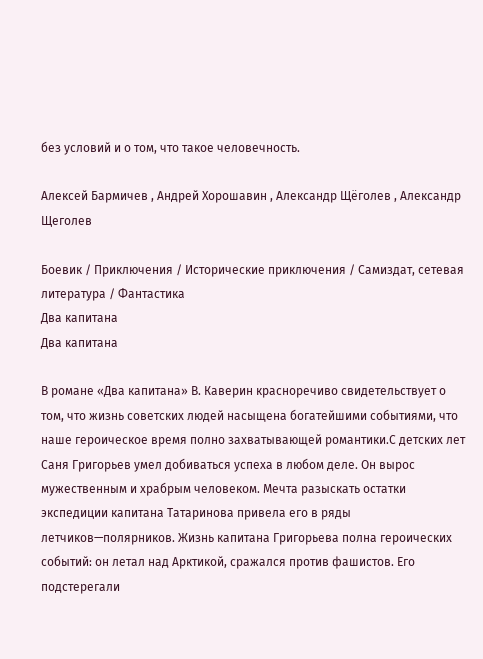без условий и о том, что такое человечность.

Алексей Бармичев , Андрей Хорошавин , Александр Щёголев , Александр Щеголев

Боевик / Приключения / Исторические приключения / Самиздат, сетевая литература / Фантастика
Два капитана
Два капитана

В романе «Два капитана» В. Каверин красноречиво свидетельствует о том, что жизнь советских людей насыщена богатейшими событиями, что наше героическое время полно захватывающей романтики.С детских лет Саня Григорьев умел добиваться успеха в любом деле. Он вырос мужественным и храбрым человеком. Мечта разыскать остатки экспедиции капитана Татаринова привела его в ряды летчиков—полярников. Жизнь капитана Григорьева полна героических событий: он летал над Арктикой, сражался против фашистов. Его подстерегали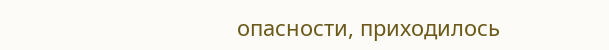опасности, приходилось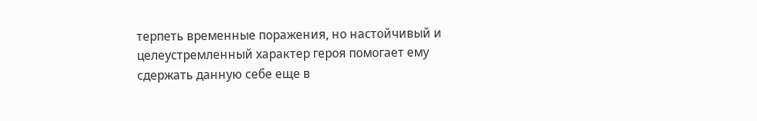терпеть временные поражения, но настойчивый и целеустремленный характер героя помогает ему сдержать данную себе еще в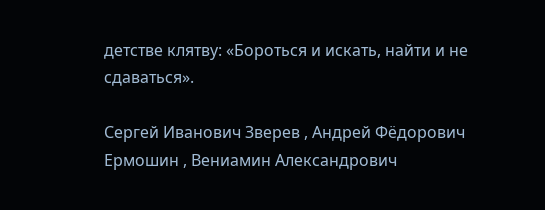детстве клятву: «Бороться и искать, найти и не сдаваться».

Сергей Иванович Зверев , Андрей Фёдорович Ермошин , Вениамин Александрович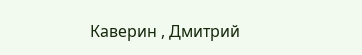Каверин , Дмитрий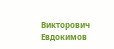Викторович Евдокимов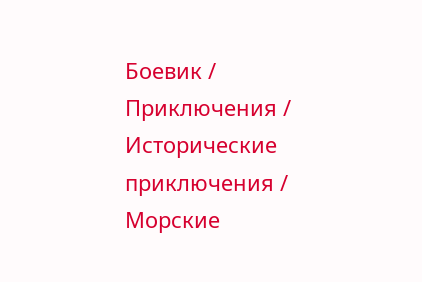Боевик / Приключения / Исторические приключения / Морские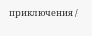приключения /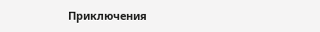Приключения